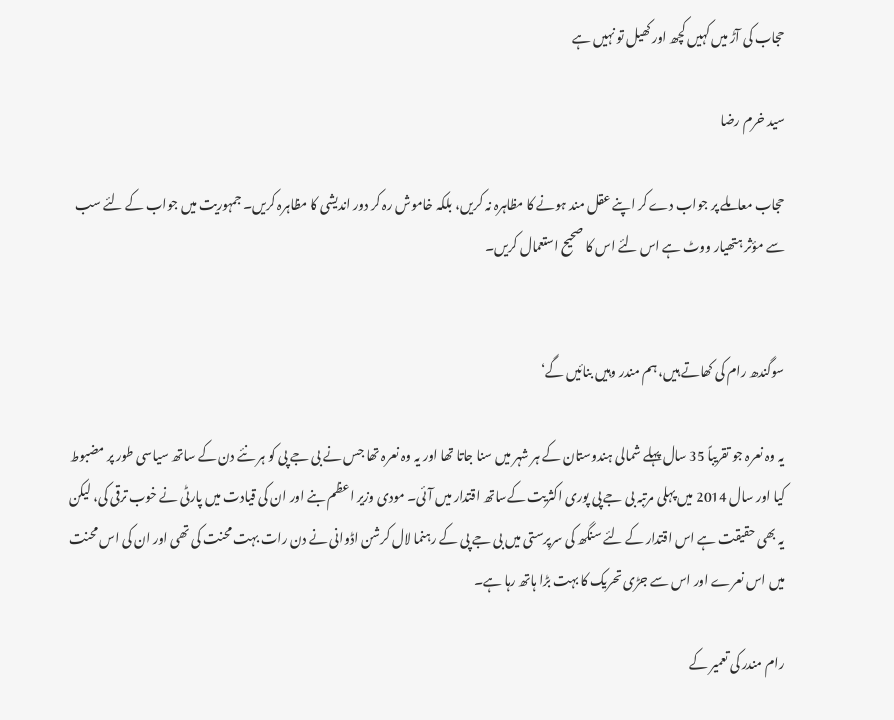حجاب کی آڑ میں کہیں کچھ اور کھیل تو نہیں ہے

سید خرم رضا

حجاب معاملے پر جواب دے کر اپنے عقل مند ہونے کا مظاہرہ نہ کریں، بلکہ خاموش رہ کر دور اندیشی کا مظاہرہ کریں۔ جمہوریت میں جواب کے لئے سب سے مؤثر ہتھیار ووٹ ہے اس لئے اس کا صحیح استعمال کریں۔


سوگندھ رام کی کھاتے ہیں، ہم مندر وہیں بنائیں گے‘

یہ وہ نعرہ جو تقریباً 35 سال پہلے شمالی ہندوستان کے ہر شہر میں سنا جاتا تھا اور یہ وہ نعرہ تھا جس نے بی جے پی کو ہر نئے دن کے ساتھ سیاسی طور پر مضبوط کیا اور سال 2014 میں پہلی مرتبہ بی جے پی پوری اکثریت کےساتھ اقتدار میں آئی۔ مودی وزیر اعظم بنے اور ان کی قیادت میں پارٹی نے خوب ترقی کی، لیکن یہ بھی حقیقت ہے اس اقتدار کے لئے سنگھ کی سرپرستی میں بی جے پی کے رہنما لال کرشن اڈوانی نے دن رات بہت محنت کی تھی اور ان کی اس محنت میں اس نعرے اور اس سے جڑی تحریک کا بہت بڑا ہاتھ رہا ہے۔

رام مندر کی تعمیر کے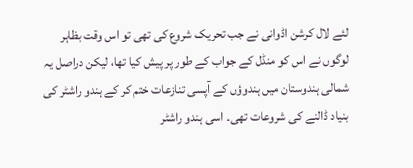لئے لال کرشن اڈوانی نے جب تحریک شروع کی تھی تو اس وقت بظاہر لوگوں نے اس کو منڈل کے جواب کے طور پر پیش کیا تھا، لیکن دراصل یہ شمالی ہندوستان میں ہندوؤں کے آپسی تنازعات ختم کر کے ہندو راشٹر کی بنیاد ڈالنے کی شروعات تھی۔ اسی ہندو راشٹر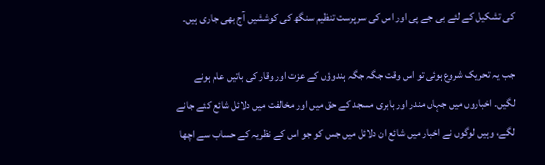کی تشکیل کے لئے بی جے پی اور اس کی سرپرست تنظیم سنگھ کی کوششیں آج بھی جاری ہیں۔

جب یہ تحریک شروع ہوئی تو اس وقت جگہ جگہ ہندوؤں کے عزت اور وقار کی باتیں عام ہونے لگیں۔ اخباروں میں جہاں مندر اور بابری مسجد کے حق میں اور مخالفت میں دلائل شائع کئے جانے لگے، وہیں لوگوں نے اخبار میں شائع ان دلائل میں جس کو جو اس کے نظریہ کے حساب سے اچھا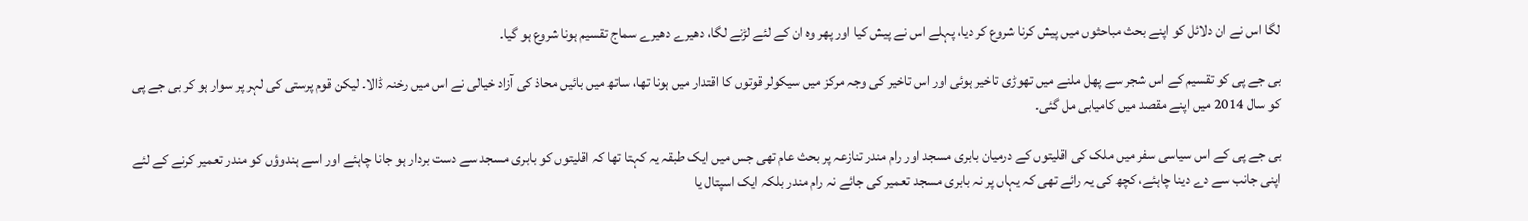لگا اس نے ان دلائل کو اپنے بحث مباحثوں میں پیش کرنا شروع کر دیا، پہلے اس نے پیش کیا اور پھر وہ ان کے لئے لڑنے لگا، دھیرے دھیرے سماج تقسیم ہونا شروع ہو گیا۔

بی جے پی کو تقسیم کے اس شجر سے پھل ملنے میں تھوڑی تاخیر ہوئی اور اس تاخیر کی وجہ مرکز میں سیکولر قوتوں کا اقتدار میں ہونا تھا، ساتھ میں بائیں محاذ کی آزاد خیالی نے اس میں رخنہ ڈالا۔ لیکن قوم پرستی کی لہر پر سوار ہو کر بی جے پی کو سال 2014 میں اپنے مقصد میں کامیابی مل گئی۔

بی جے پی کے اس سیاسی سفر میں ملک کی اقلیتوں کے درمیان بابری مسجد اور رام مندر تنازعہ پر بحث عام تھی جس میں ایک طبقہ یہ کہتا تھا کہ اقلیتوں کو بابری مسجد سے دست بردار ہو جانا چاہئے اور اسے ہندوؤں کو مندر تعمیر کرنے کے لئے اپنی جانب سے دے دینا چاہئے، کچھ کی یہ رائے تھی کہ یہاں پر نہ بابری مسجد تعمیر کی جائے نہ رام مندر بلکہ ایک اسپتال یا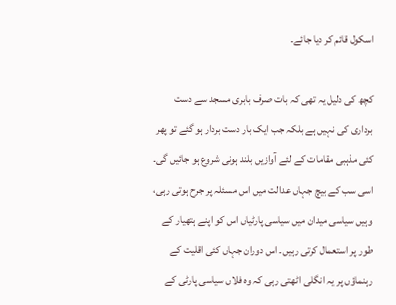اسکول قائم کر دیا جائے۔

کچھ کی دلیل یہ تھی کہ بات صرف بابری مسجد سے دست برداری کی نہیں ہے بلکہ جب ایک بار دست بردار ہو گئے تو پھر کئی مذہبی مقامات کے لئے آوازیں بلند ہونی شروع ہو جائیں گی۔ اسی سب کے بیچ جہاں عدالت میں اس مسئلہ پر جرح ہوتی رہی، وہیں سیاسی میدان میں سیاسی پارٹیاں اس کو اپنے ہتھیار کے طور پر استعمال کرتی رہیں۔ اس دوران جہاں کئی اقلیت کے رہنماؤں پر یہ انگلی اٹھتی رہی کہ وہ فلاں سیاسی پارٹی کے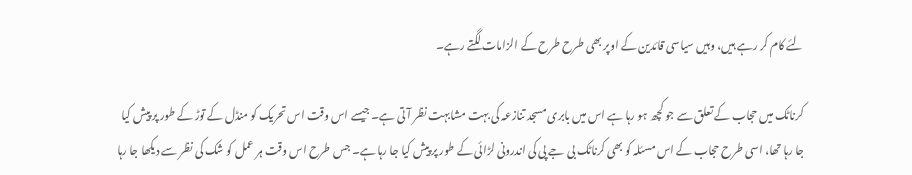لئے کام کر رہے ہیں، وہیں سیاسی قائدین کے اوپر بھی طرح طرح کے الزامات لگتے رہے۔

کرناٹک میں حجاب کے تعلق سے جو کچھ ہو رہا ہے اس میں بابری مسجد تنازعہ کی بہت مشابہت نظر آ تی ہے۔ جیسے اس وقت اس تحریک کو منڈل کے توڑ کے طور پر پیش کیا جا رہا تھا، اسی طرح حجاب کے اس مسئلہ کو بھی کرناٹک بی جے پی کی اندرونی لڑائی کے طور پر پیش کیا جا رہا ہے۔ جس طرح اس وقت ہر عمل کو شک کی نظر سے دیکھا جا رہا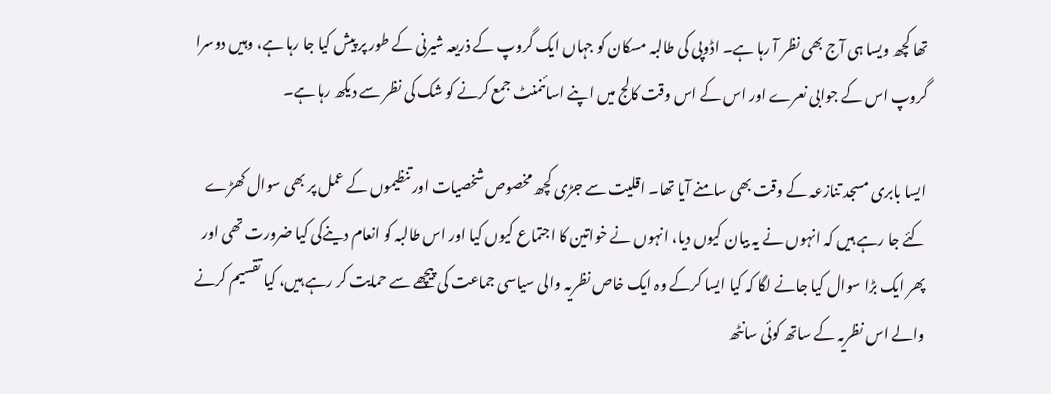تھا کچھ ویسا ہی آج بھی نظر آ رہا ہے۔ اڈوپی کی طالبہ مسکان کو جہاں ایک گروپ کے ذریعہ شیرنی کے طور پر پیش کیا جا رہا ہے، وہیں دوسرا گروپ اس کے جوابی نعرے اور اس کے اس وقت کالج میں اپنے اسائنمنٹ جمع کرنے کو شک کی نظر سے دیکھ رہا ہے۔

ایسا بابری مسجد تنازعہ کے وقت بھی سامنے آیا تھا۔ اقلیت سے جڑی کچھ مخصوص شخصیات اور تنظیموں کے عمل پر بھی سوال کھڑے کئے جا رہے ہیں کہ انہوں نے یہ بیان کیوں دیا، انہوں نے خواتین کا اجتماع کیوں کیا اور اس طالبہ کو انعام دینےکی کیا ضرورت تھی اور پھر ایک بڑا سوال کیا جانے لگا کہ کیا ایسا کرکے وہ ایک خاص نظریہ والی سیاسی جماعت کی پیچھے سے حمایت کر رہے ہیں، کیا تقسیم کرنے والے اس نظریہ کے ساتھ کوئی سانٹھ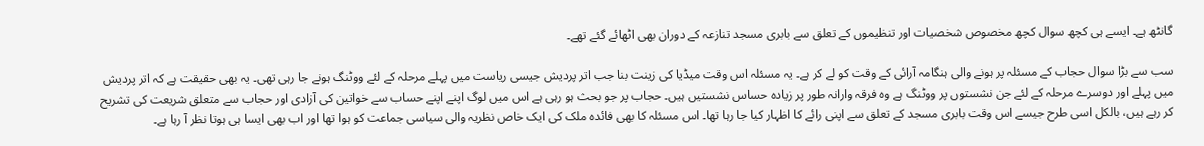گانٹھ ہے۔ ایسے ہی کچھ سوال کچھ مخصوص شخصیات اور تنظیموں کے تعلق سے بابری مسجد تنازعہ کے دوران بھی اٹھائے گئے تھے۔

سب سے بڑا سوال حجاب کے مسئلہ پر ہونے والی ہنگامہ آرائی کے وقت کو لے کر ہے۔ یہ مسئلہ اس وقت میڈیا کی زینت بنا جب اتر پردیش جیسی ریاست میں پہلے مرحلہ کے لئے ووٹنگ ہونے جا رہی تھی۔ یہ بھی حقیقت ہے کہ اتر پردیش میں پہلے اور دوسرے مرحلہ کے لئے جن نشستوں پر ووٹنگ ہے وہ فرقہ وارانہ طور پر زیادہ حساس نشستیں ہیں۔ حجاب پر جو بحث ہو رہی ہے اس میں لوگ اپنے اپنے حساب سے خواتین کی آزادی اور حجاب سے متعلق شریعت کی تشریح کر رہے ہیں، بالکل اسی طرح جیسے اس وقت بابری مسجد کے تعلق سے اپنی رائے کا اظہار کیا جا رہا تھا۔ اس مسئلہ کا بھی فائدہ ملک کی ایک خاص نظریہ والی سیاسی جماعت کو ہوا تھا اور اب بھی ایسا ہی ہوتا نظر آ رہا ہے۔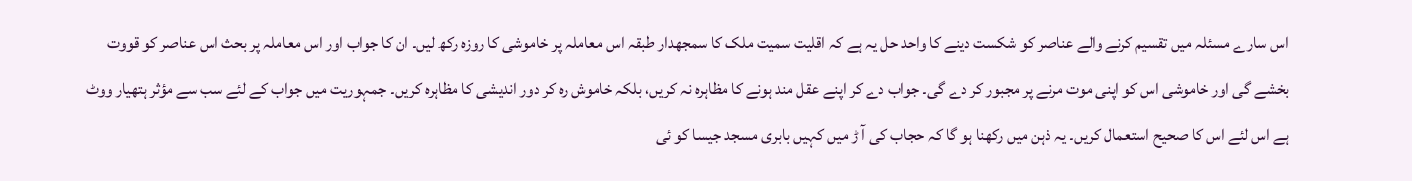اس سارے مسئلہ میں تقسیم کرنے والے عناصر کو شکست دینے کا واحد حل یہ ہے کہ اقلیت سمیت ملک کا سمجھدار طبقہ اس معاملہ پر خاموشی کا روزہ رکھ لیں۔ ان کا جواب اور اس معاملہ پر بحث اس عناصر کو قووت بخشے گی اور خاموشی اس کو اپنی موت مرنے پر مجبور کر دے گی۔ جواب دے کر اپنے عقل مند ہونے کا مظاہرہ نہ کریں، بلکہ خاموش رہ کر دور اندیشی کا مظاہرہ کریں۔ جمہوریت میں جواب کے لئے سب سے مؤثر ہتھیار ووٹ ہے اس لئے اس کا صحیح استعمال کریں۔ یہ ذہن میں رکھنا ہو گا کہ حجاب کی آ ڑ میں کہیں بابری مسجد جیسا کو ئی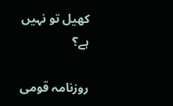کھیل تو نہیں ہے؟

روزنامہ قومی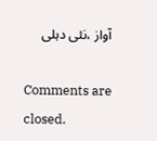آواز ،نئی دہلی

Comments are closed.